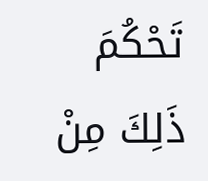تَحْكُمَ ذَلِكَ مِنْ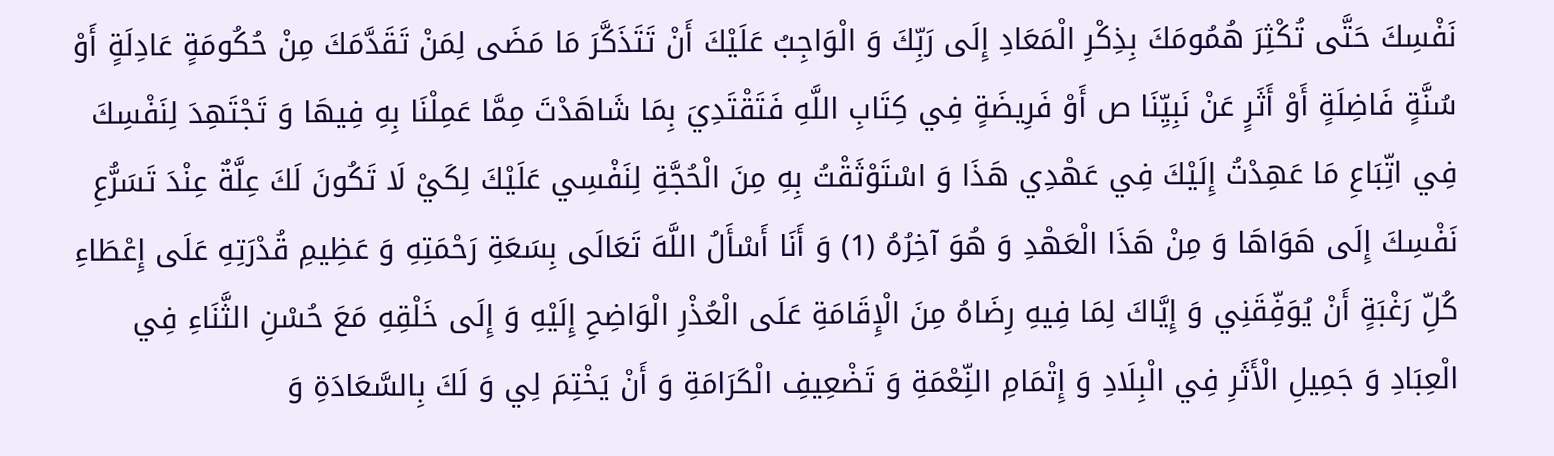نَفْسِكَ حَتَّى تُكْثِرَ هُمُومَكَ بِذِكْرِ الْمَعَادِ إِلَى رَبِّكَ وَ الْوَاجِبُ عَلَيْكَ أَنْ تَتَذَكَّرَ مَا مَضَى لِمَنْ تَقَدَّمَكَ مِنْ حُكُومَةٍ عَادِلَةٍ أَوْ سُنَّةٍ فَاضِلَةٍ أَوْ أَثَرٍ عَنْ نَبِيِّنَا ص أَوْ فَرِيضَةٍ فِي كِتَابِ اللَّهِ فَتَقْتَدِيَ بِمَا شَاهَدْتَ مِمَّا عَمِلْنَا بِهِ فِيهَا وَ تَجْتَهِدَ لِنَفْسِكَ فِي اتِّبَاعِ مَا عَهِدْتُ إِلَيْكَ فِي عَهْدِي هَذَا وَ اسْتَوْثَقْتُ بِهِ مِنَ الْحُجَّةِ لِنَفْسِي عَلَيْكَ لِكَيْ لَا تَكُونَ لَكَ عِلَّةٌ عِنْدَ تَسَرُّعِ نَفْسِكَ إِلَى هَوَاهَا وَ مِنْ هَذَا الْعَهْدِ وَ هُوَ آخِرُهُ (1) وَ أَنَا أَسْأَلُ اللَّهَ تَعَالَى بِسَعَةِ رَحْمَتِهِ وَ عَظِيمِ قُدْرَتِهِ عَلَى إِعْطَاءِ كُلِّ رَغْبَةٍ أَنْ يُوَفِّقَنِي وَ إِيَّاكَ لِمَا فِيهِ رِضَاهُ مِنَ الْإِقَامَةِ عَلَى الْعُذْرِ الْوَاضِحِ إِلَيْهِ وَ إِلَى خَلْقِهِ مَعَ حُسْنِ الثَّنَاءِ فِي الْعِبَادِ وَ جَمِيلِ الْأَثَرِ فِي الْبِلَادِ وَ إِتْمَامِ النِّعْمَةِ وَ تَضْعِيفِ الْكَرَامَةِ وَ أَنْ يَخْتِمَ لِي وَ لَكَ بِالسَّعَادَةِ وَ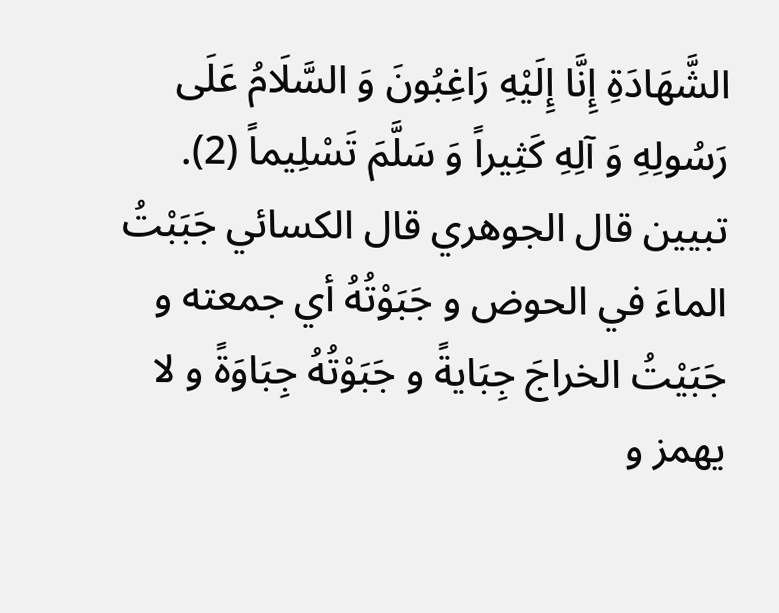الشَّهَادَةِ إِنَّا إِلَيْهِ رَاغِبُونَ وَ السَّلَامُ عَلَى رَسُولِهِ وَ آلِهِ كَثِيراً وَ سَلَّمَ تَسْلِيماً (2).
تبيين قال الجوهري قال الكسائي جَبَبْتُ الماءَ في الحوض و جَبَوْتُهُ أي جمعته و جَبَيْتُ الخراجَ جِبَايةً و جَبَوْتُهُ جِبَاوَةً و لا يهمز و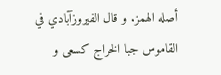أصله الهمز. و قال الفيروزآبادي في القاموس جبا الخراج كسعى و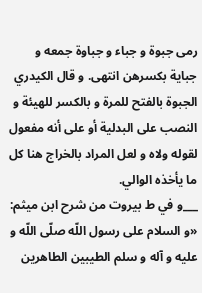رمى جبوة و جباء و جباوة جمعه و جباية بكسرهن انتهى. و قال الكيدري الجبوة بالفتح للمرة و بالكسر للهيئة و النصب على البدلية أو على أنه مفعول لقوله ولاه و لعل المراد بالخراج هنا كل ما يأخذه الوالي.
___و في ط بيروت من شرح ابن ميثم: «و السلام على رسول اللّه صلّى اللّه و عليه و آله و سلم الطيبين الطاهرين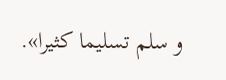و سلم تسليما كثيرا».